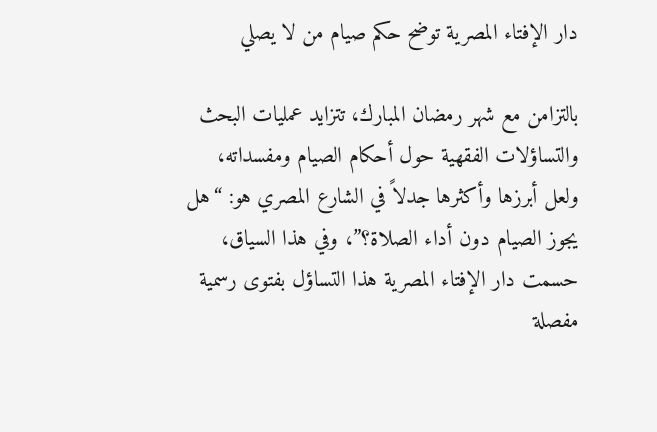دار الإفتاء المصرية توضح حكم صيام من لا يصلي

بالتزامن مع شهر رمضان المبارك، تتزايد عمليات البحث والتساؤلات الفقهية حول أحكام الصيام ومفسداته، ولعل أبرزها وأكثرها جدلاً في الشارع المصري هو: “هل يجوز الصيام دون أداء الصلاة؟”، وفي هذا السياق، حسمت دار الإفتاء المصرية هذا التساؤل بفتوى رسمية مفصلة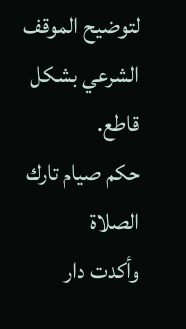لتوضيح الموقف الشرعي بشكل قاطع.
حكم صيام تارك الصلاة
وأكدت دار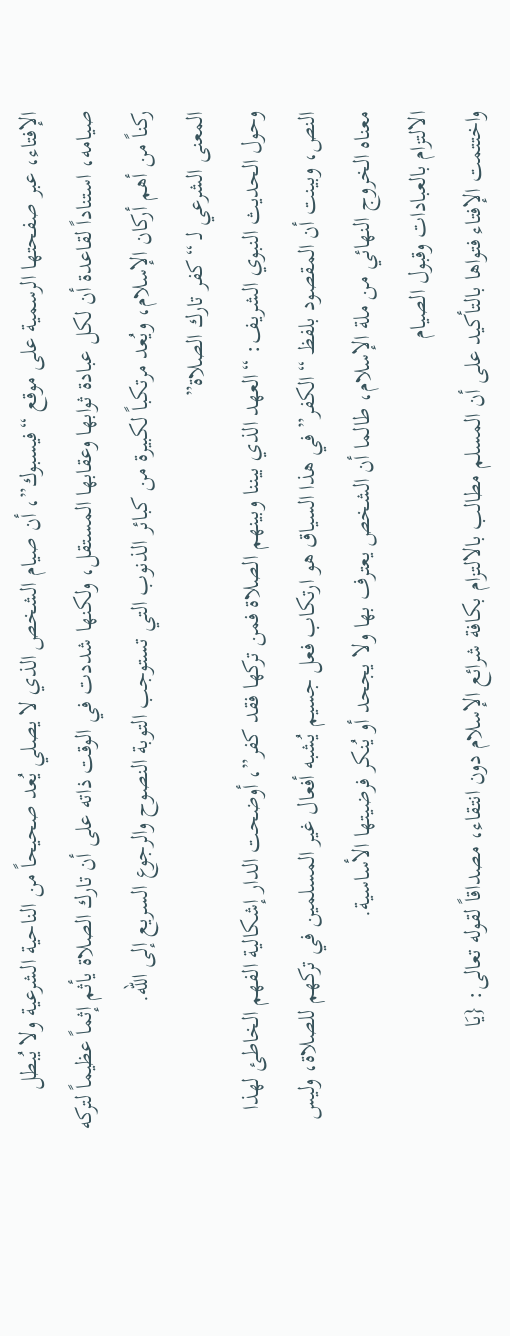الإفتاء، عبر صفحتها الرسمية على موقع “فيسبوك”، أن صيام الشخص الذي لا يصلي يُعد صحيحاً من الناحية الشرعية ولا يُبطل صيامه، استناداً لقاعدة أن لكل عبادة ثوابها وعقابها المستقل، ولكنها شددت في الوقت ذاته على أن تارك الصلاة يأثم إثماً عظيماً لتركه ركناً من أهم أركان الإسلام، ويُعد مرتكباً لكبيرة من كبائر الذنوب التي تستوجب التوبة النصوح والرجوع السريع إلى الله.
المعنى الشرعي لـ “كفر تارك الصلاة”
وحول الحديث النبوي الشريف: “العهد الذي بيننا وبينهم الصلاة فمن تركها فقد كفر”، أوضحت الدار إشكالية الفهم الخاطئ لهذا النص، وبينت أن المقصود بلفظ “الكفر” في هذا السياق هو ارتكاب فعل جسيم يُشبه أفعال غير المسلمين في تركهم للصلاة، وليس معناه الخروج النهائي من ملة الإسلام، طالما أن الشخص يعترف بها ولا يجحد أو يُنكر فرضيتها الأساسية.
الالتزام بالعبادات وقبول الصيام
واختتمت الإفتاء فتواها بالتأكيد على أن المسلم مطالب بالالتزام بكافة شرائع الإسلام دون انتقاء، مصداقاً لقوله تعالى: {يَا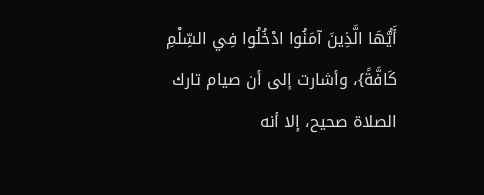أَيُّهَا الَّذِينَ آمَنُوا ادْخُلُوا فِي السِّلْمِ كَافَّةً}، وأشارت إلى أن صيام تارك الصلاة صحيح، إلا أنه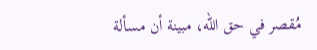مُقصر في حق الله، مبينة أن مسألة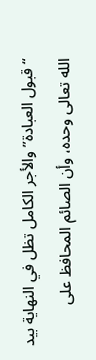“قبول العبادة” والأجر الكامل تظل في النهاية بيد الله تعالى وحده، وأن الصائم المحافظ على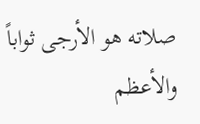صلاته هو الأرجى ثواباً والأعظم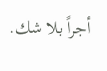أجراً بلا شك.